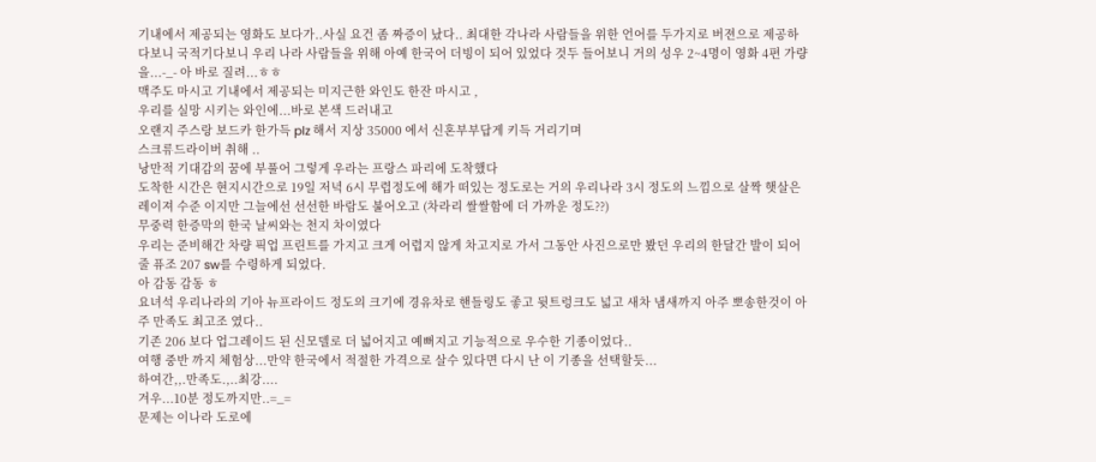기내에서 제공되는 영화도 보다가..사실 요건 좀 짜증이 났다.. 최대한 각나라 사람들을 위한 언어를 두가지로 버젼으로 제공하다보니 국적기다보니 우리 나라 사람들을 위해 아예 한국어 더빙이 되어 있었다 것두 들어보니 거의 성우 2~4명이 영화 4편 가량을...-_- 아 바로 질려...ㅎㅎ
맥주도 마시고 기내에서 제공되는 미지근한 와인도 한잔 마시고 ,
우리를 실망 시키는 와인에...바로 본색 드러내고
오랜지 주스랑 보드카 한가득 plz 해서 지상 35000 에서 신혼부부답게 키득 거리기며
스크류드라이버 취해 ..
낭만적 기대감의 꿈에 부풀어 그렇게 우라는 프랑스 파리에 도착했다
도착한 시간은 현지시간으로 19일 저녁 6시 무렵정도에 해가 떠있는 정도로는 거의 우리나라 3시 정도의 느낌으로 살짝 햇살은 레이져 수준 이지만 그늘에선 선선한 바람도 불어오고 (차라리 쌀쌀함에 더 가까운 정도??)
무중력 한증막의 한국 날씨와는 천지 차이였다
우리는 준비해간 차량 픽업 프린트를 가지고 크게 어렵지 않게 차고지로 가서 그동안 사진으로만 봤던 우리의 한달간 발이 되어줄 퓨조 207 sw를 수령하게 되었다.
아 감동 감동 ㅎ
요녀석 우리나라의 기아 뉴프라이드 정도의 크기에 경유차로 핸들링도 좋고 뒷트렁크도 넓고 새차 냄새까지 아주 뽀송한것이 아주 만족도 최고조 였다..
기존 206 보다 업그레이드 된 신모델로 더 넓어지고 예뻐지고 기능적으로 우수한 기종이었다..
여행 중반 까지 체험상...만약 한국에서 적절한 가격으로 살수 있다면 다시 난 이 기종을 선택할듯...
하여간,,.만족도.,..최강....
겨우...10분 정도까지만..=_=
문제는 이나라 도로에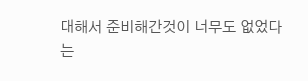대해서 준비해간것이 너무도 없었다는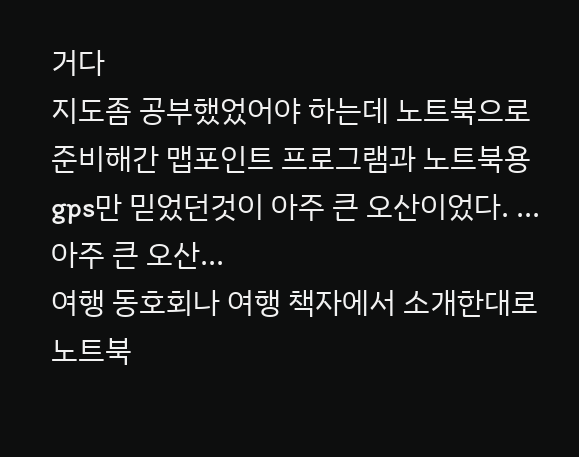거다
지도좀 공부했었어야 하는데 노트북으로 준비해간 맵포인트 프로그램과 노트북용 gps만 믿었던것이 아주 큰 오산이었다. ...아주 큰 오산...
여행 동호회나 여행 책자에서 소개한대로 노트북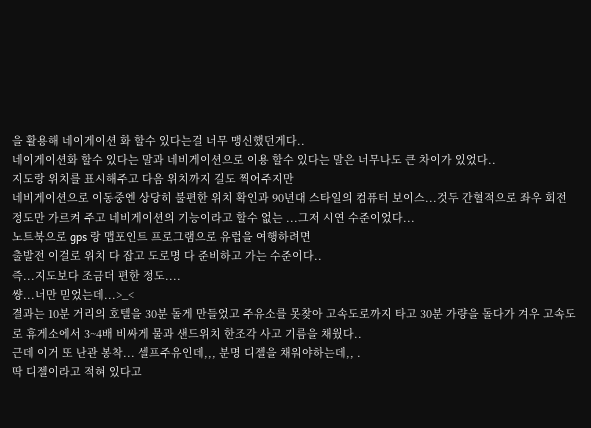을 활용해 네이게이션 화 할수 있다는걸 너무 맹신했던게다..
네이게이션화 할수 있다는 말과 네비게이션으로 이용 할수 있다는 말은 너무나도 큰 차이가 있었다..
지도랑 위치를 표시해주고 다음 위치까지 길도 찍어주지만
네비게이션으로 이동중엔 상당히 불편한 위치 확인과 90년대 스타일의 컴퓨터 보이스...것두 간혈적으로 좌우 회전 정도만 가르켜 주고 네비게이션의 기능이라고 할수 없는 ...그저 시연 수준이었다...
노트북으로 gps 랑 맵포인트 프로그램으로 유럽을 여행하려면
출발전 이걸로 위치 다 잡고 도로명 다 준비하고 가는 수준이다..
즉...지도보다 조금더 편한 정도....
썅...너만 믿었는데...>_<
결과는 10분 거리의 호텔을 30분 돌게 만들었고 주유소를 못찾아 고속도로까지 타고 30분 가량을 돌다가 겨우 고속도로 휴게소에서 3~4배 비싸게 물과 샌드위치 한조각 사고 기름을 채웠다..
근데 이거 또 난관 봉착... 셀프주유인데,,, 분명 디젤을 채워야하는데,, .
딱 디젤이라고 적혀 있다고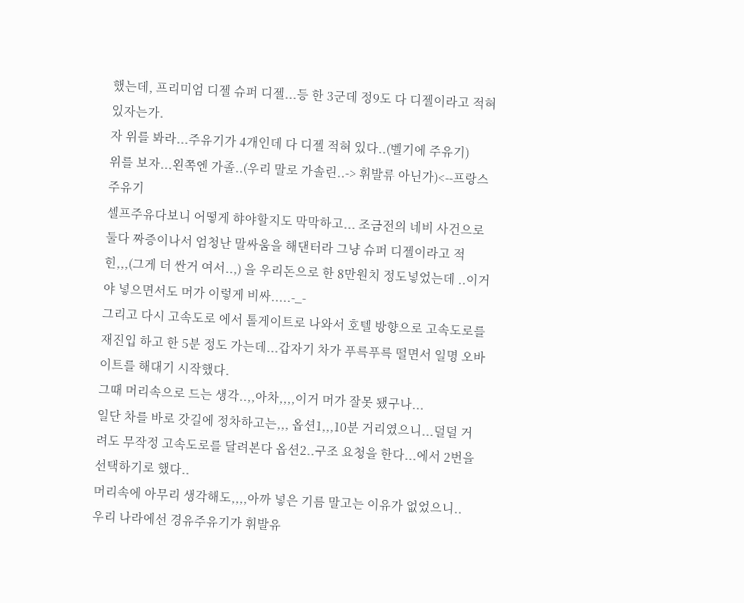했는데, 프리미엄 디젤 슈퍼 디젤...등 한 3군데 정9도 다 디젤이라고 적혀 있자는가.
자 위를 봐라...주유기가 4개인데 다 디젤 적혀 있다..(벨기에 주유기)
위를 보자...왼쪽엔 가졸..(우리 말로 가솔린..-> 휘발류 아닌가)<--프랑스 주유기
셀프주유다보니 어떻게 햐야할지도 막막하고... 조금전의 네비 사건으로 둘다 짜증이나서 엄청난 말싸움을 해댄터라 그냥 슈퍼 디젤이라고 적힌,,,(그게 더 싼거 여서..,) 을 우리돈으로 한 8만원치 정도넣었는데 ..이거야 넣으면서도 머가 이렇게 비싸.....-_-
그리고 다시 고속도로 에서 톨게이트로 나와서 호텔 방향으로 고속도로를 재진입 하고 한 5분 정도 가는데...갑자기 차가 푸륵푸륵 떨면서 일명 오바이트를 해대기 시작했다.
그때 머리속으로 드는 생각..,,아차,,,,이거 머가 잘못 됐구나...
일단 차를 바로 갓길에 정차하고는,,, 옵션1,,,10분 거리였으니...덜덜 거려도 무작정 고속도로를 달려본다 옵션2..구조 요청을 한다...에서 2번을 선택하기로 했다..
머리속에 아무리 생각해도,,,,아까 넣은 기름 말고는 이유가 없었으니..
우리 나라에선 경유주유기가 휘발유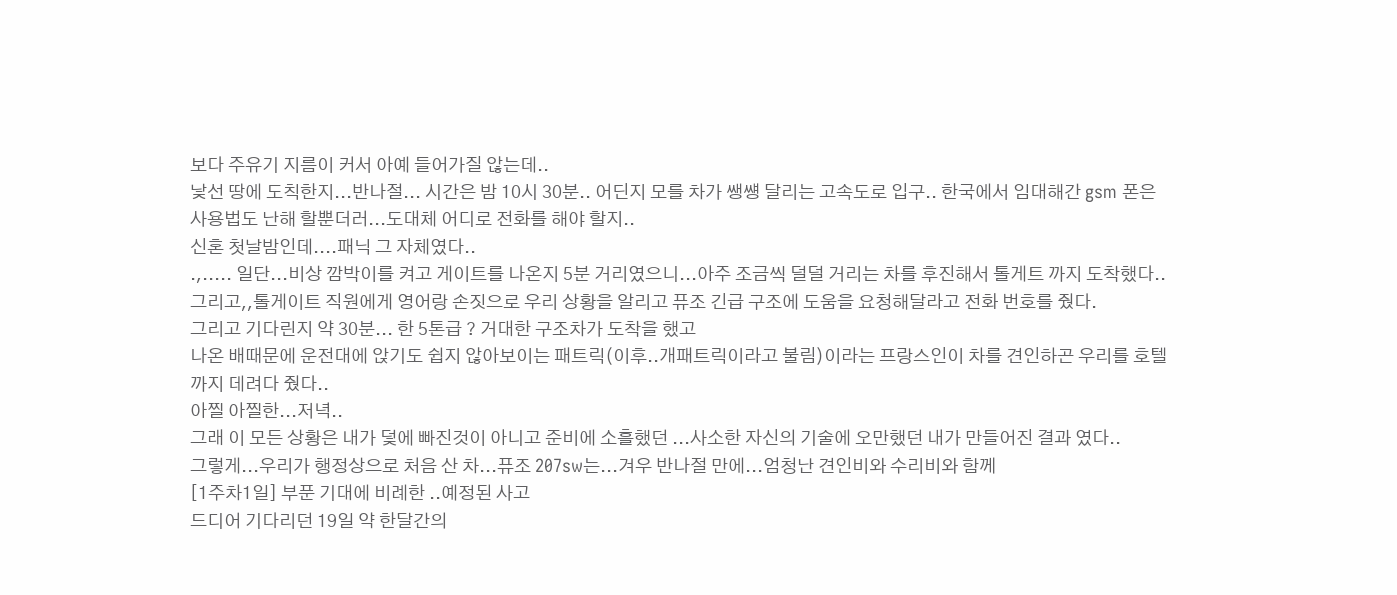보다 주유기 지름이 커서 아예 들어가질 않는데..
낯선 땅에 도칙한지...반나절... 시간은 밤 10시 30분.. 어딘지 모를 차가 쌩썡 달리는 고속도로 입구.. 한국에서 임대해간 gsm 폰은 사용법도 난해 할뿐더러...도대체 어디로 전화를 해야 할지..
신혼 첫날밤인데....패닉 그 자체였다..
.,..... 일단...비상 깜박이를 켜고 게이트를 나온지 5분 거리였으니...아주 조금씩 덜덜 거리는 차를 후진해서 톨게트 까지 도착했다.. 그리고,,톨게이트 직원에게 영어랑 손짓으로 우리 상황을 알리고 퓨조 긴급 구조에 도움을 요청해달라고 전화 번호를 줬다.
그리고 기다린지 약 30분... 한 5톤급 ? 거대한 구조차가 도착을 했고
나온 배때문에 운전대에 앉기도 쉽지 않아보이는 패트릭(이후..개패트릭이라고 불림)이라는 프랑스인이 차를 견인하곤 우리를 호텔까지 데려다 줬다..
아찔 아찔한...저녁..
그래 이 모든 상황은 내가 덫에 빠진것이 아니고 준비에 소흘했던 ...사소한 자신의 기술에 오만했던 내가 만들어진 결과 였다..
그렇게...우리가 행정상으로 처음 산 차...퓨조 207sw는...겨우 반나절 만에...엄청난 견인비와 수리비와 함께
[1주차1일] 부푼 기대에 비례한 ..예정된 사고
드디어 기다리던 19일 약 한달간의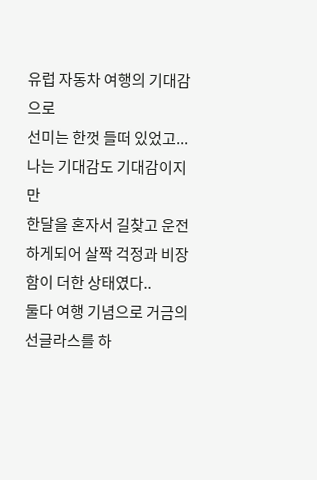유럽 자동차 여행의 기대감으로
선미는 한껏 들떠 있었고...나는 기대감도 기대감이지만
한달을 혼자서 길찾고 운전하게되어 살짝 걱정과 비장함이 더한 상태였다..
둘다 여행 기념으로 거금의 선글라스를 하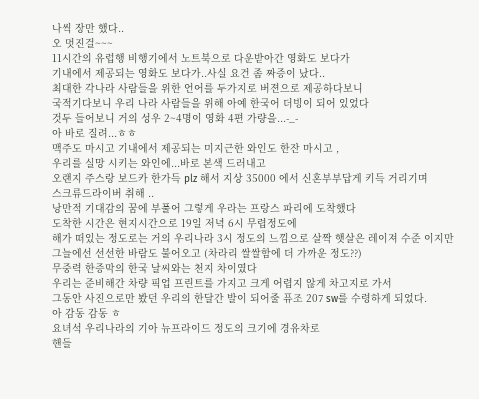나씩 장만 했다..
오 멋진걸~~~
11시간의 유럽행 비행기에서 노트북으로 다운받아간 영화도 보다가
기내에서 제공되는 영화도 보다가..사실 요건 좀 짜증이 났다..
최대한 각나라 사람들을 위한 언어를 두가지로 버젼으로 제공하다보니
국적기다보니 우리 나라 사람들을 위해 아예 한국어 더빙이 되어 있었다
것두 들어보니 거의 성우 2~4명이 영화 4편 가량을...-_-
아 바로 질려...ㅎㅎ
맥주도 마시고 기내에서 제공되는 미지근한 와인도 한잔 마시고 ,
우리를 실망 시키는 와인에...바로 본색 드러내고
오랜지 주스랑 보드카 한가득 plz 해서 지상 35000 에서 신혼부부답게 키득 거리기며
스크류드라이버 취해 ..
낭만적 기대감의 꿈에 부풀어 그렇게 우라는 프랑스 파리에 도착했다
도착한 시간은 현지시간으로 19일 저녁 6시 무렵정도에
해가 떠있는 정도로는 거의 우리나라 3시 정도의 느낌으로 살짝 햇살은 레이져 수준 이지만
그늘에선 선선한 바람도 불어오고 (차라리 쌀쌀함에 더 가까운 정도??)
무중력 한증막의 한국 날씨와는 천지 차이였다
우리는 준비해간 차량 픽업 프린트를 가지고 크게 어렵지 않게 차고지로 가서
그동안 사진으로만 봤던 우리의 한달간 발이 되어줄 퓨조 207 sw를 수령하게 되었다.
아 감동 감동 ㅎ
요녀석 우리나라의 기아 뉴프라이드 정도의 크기에 경유차로
핸들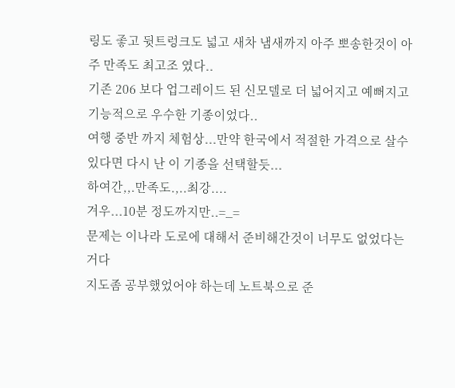링도 좋고 뒷트렁크도 넓고 새차 냄새까지 아주 뽀송한것이 아주 만족도 최고조 였다..
기존 206 보다 업그레이드 된 신모델로 더 넓어지고 예뻐지고 기능적으로 우수한 기종이었다..
여행 중반 까지 체험상...만약 한국에서 적절한 가격으로 살수 있다면 다시 난 이 기종을 선택할듯...
하여간,,.만족도.,..최강....
겨우...10분 정도까지만..=_=
문제는 이나라 도로에 대해서 준비해간것이 너무도 없었다는거다
지도좀 공부했었어야 하는데 노트북으로 준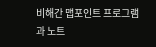비해간 맵포인트 프로그램과 노트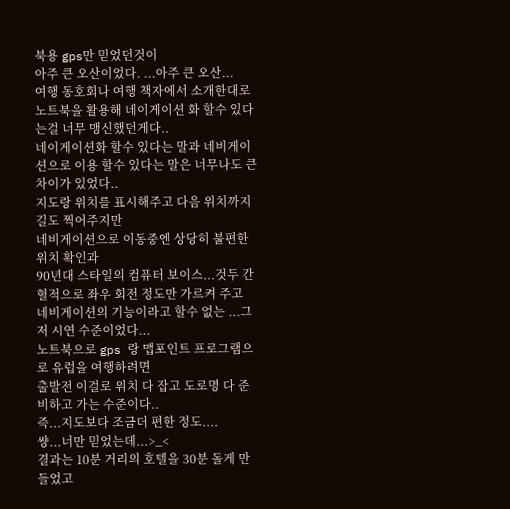북용 gps만 믿었던것이
아주 큰 오산이었다. ...아주 큰 오산...
여행 동호회나 여행 책자에서 소개한대로
노트북을 활용해 네이게이션 화 할수 있다는걸 너무 맹신했던게다..
네이게이션화 할수 있다는 말과 네비게이션으로 이용 할수 있다는 말은 너무나도 큰 차이가 있었다..
지도랑 위치를 표시해주고 다음 위치까지 길도 찍어주지만
네비게이션으로 이동중엔 상당히 불편한 위치 확인과
90년대 스타일의 컴퓨터 보이스...것두 간혈적으로 좌우 회전 정도만 가르켜 주고
네비게이션의 기능이라고 할수 없는 ...그저 시연 수준이었다...
노트북으로 gps 랑 맵포인트 프로그램으로 유럽을 여행하려면
출발전 이걸로 위치 다 잡고 도로명 다 준비하고 가는 수준이다..
즉...지도보다 조금더 편한 정도....
썅...너만 믿었는데...>_<
결과는 10분 거리의 호텔을 30분 돌게 만들었고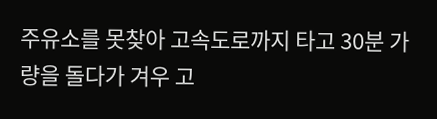주유소를 못찾아 고속도로까지 타고 30분 가량을 돌다가 겨우 고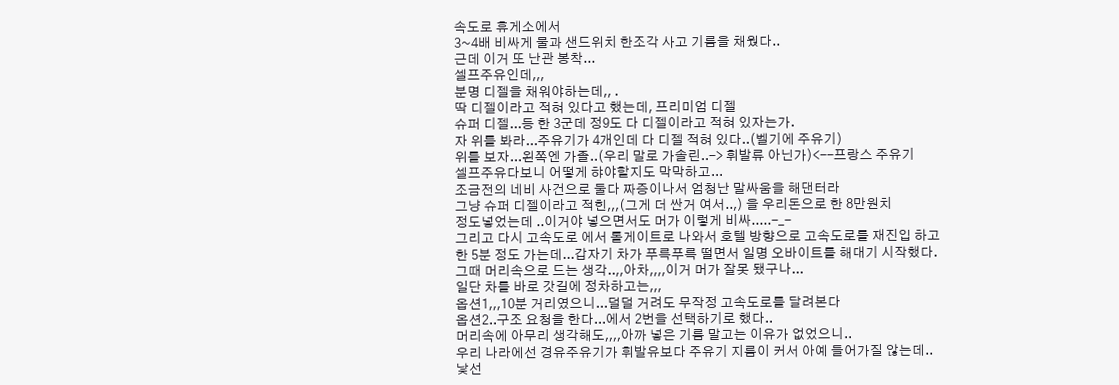속도로 휴게소에서
3~4배 비싸게 물과 샌드위치 한조각 사고 기름을 채웠다..
근데 이거 또 난관 봉착...
셀프주유인데,,,
분명 디젤을 채워야하는데,, .
딱 디젤이라고 적혀 있다고 했는데, 프리미엄 디젤
슈퍼 디젤...등 한 3군데 정9도 다 디젤이라고 적혀 있자는가.
자 위를 봐라...주유기가 4개인데 다 디젤 적혀 있다..(벨기에 주유기)
위를 보자...왼쪽엔 가졸..(우리 말로 가솔린..-> 휘발류 아닌가)<--프랑스 주유기
셀프주유다보니 어떻게 햐야할지도 막막하고...
조금전의 네비 사건으로 둘다 짜증이나서 엄청난 말싸움을 해댄터라
그냥 슈퍼 디젤이라고 적힌,,,(그게 더 싼거 여서..,) 을 우리돈으로 한 8만원치
정도넣었는데 ..이거야 넣으면서도 머가 이렇게 비싸.....-_-
그리고 다시 고속도로 에서 톨게이트로 나와서 호텔 방향으로 고속도로를 재진입 하고
한 5분 정도 가는데...갑자기 차가 푸륵푸륵 떨면서 일명 오바이트를 해대기 시작했다.
그때 머리속으로 드는 생각..,,아차,,,,이거 머가 잘못 됐구나...
일단 차를 바로 갓길에 정차하고는,,,
옵션1,,,10분 거리였으니...덜덜 거려도 무작정 고속도로를 달려본다
옵션2..구조 요청을 한다...에서 2번을 선택하기로 했다..
머리속에 아무리 생각해도,,,,아까 넣은 기름 말고는 이유가 없었으니..
우리 나라에선 경유주유기가 휘발유보다 주유기 지름이 커서 아예 들어가질 않는데..
낯선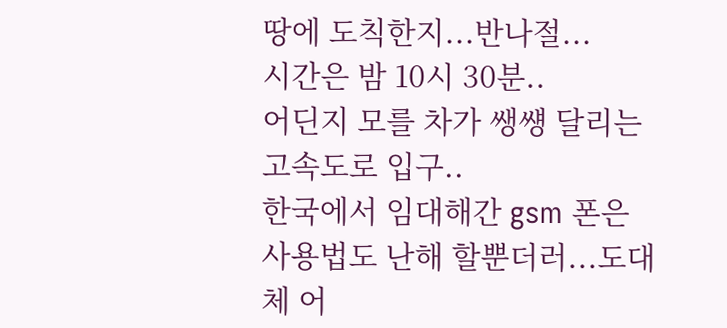땅에 도칙한지...반나절...
시간은 밤 10시 30분..
어딘지 모를 차가 쌩썡 달리는 고속도로 입구..
한국에서 임대해간 gsm 폰은 사용법도 난해 할뿐더러...도대체 어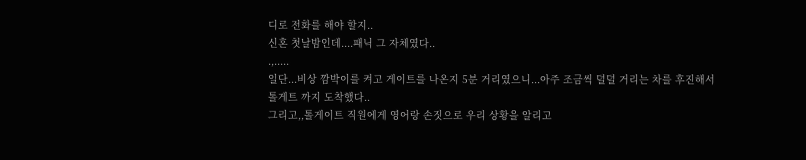디로 전화를 해야 할지..
신혼 첫날밤인데....패닉 그 자체였다..
.,.....
일단...비상 깜박이를 켜고 게이트를 나온지 5분 거리였으니...아주 조금씩 덜덜 거리는 차를 후진해서
톨게트 까지 도착했다..
그리고,,톨게이트 직원에게 영어랑 손짓으로 우리 상황을 알리고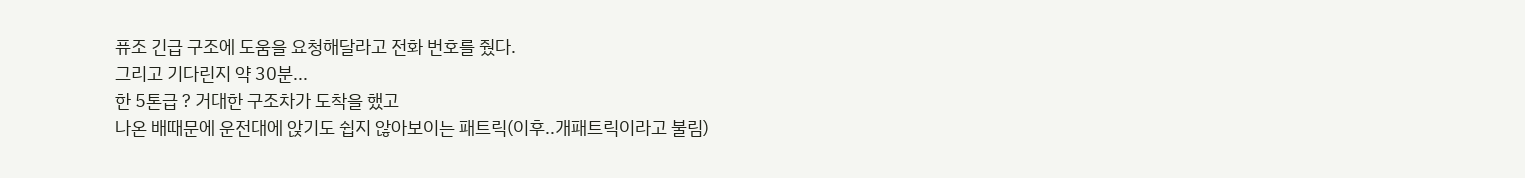퓨조 긴급 구조에 도움을 요청해달라고 전화 번호를 줬다.
그리고 기다린지 약 30분...
한 5톤급 ? 거대한 구조차가 도착을 했고
나온 배때문에 운전대에 앉기도 쉽지 않아보이는 패트릭(이후..개패트릭이라고 불림)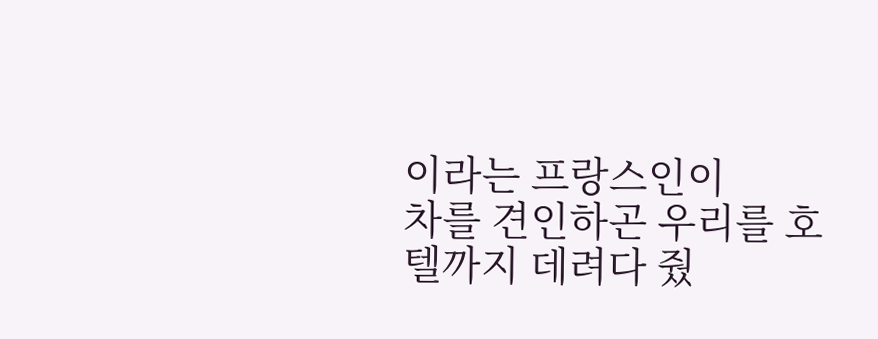이라는 프랑스인이
차를 견인하곤 우리를 호텔까지 데려다 줬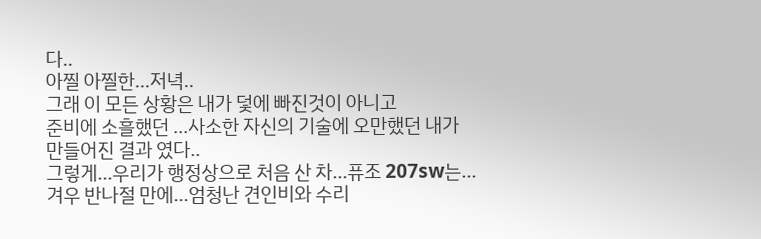다..
아찔 아찔한...저녁..
그래 이 모든 상황은 내가 덫에 빠진것이 아니고
준비에 소흘했던 ...사소한 자신의 기술에 오만했던 내가 만들어진 결과 였다..
그렇게...우리가 행정상으로 처음 산 차...퓨조 207sw는...겨우 반나절 만에...엄청난 견인비와 수리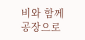비와 함께
공장으로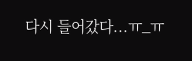다시 들어갔다...ㅠ_ㅠ